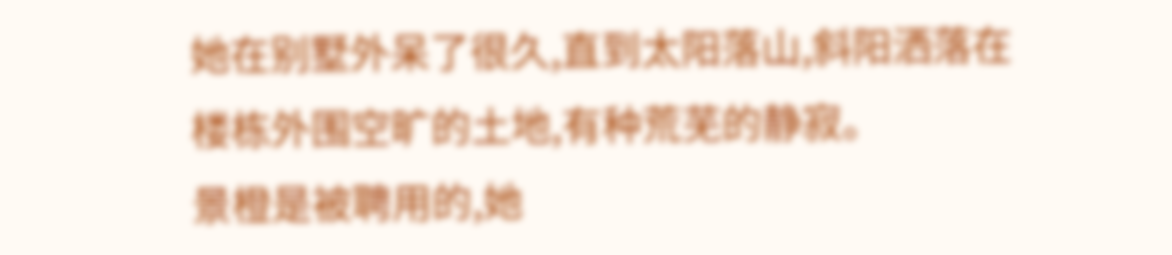她在别墅外呆了很久,直到太阳落山,斜阳洒落在楼栋外围空旷的土地,有种荒芜的静寂。
景橙是被聘用的,她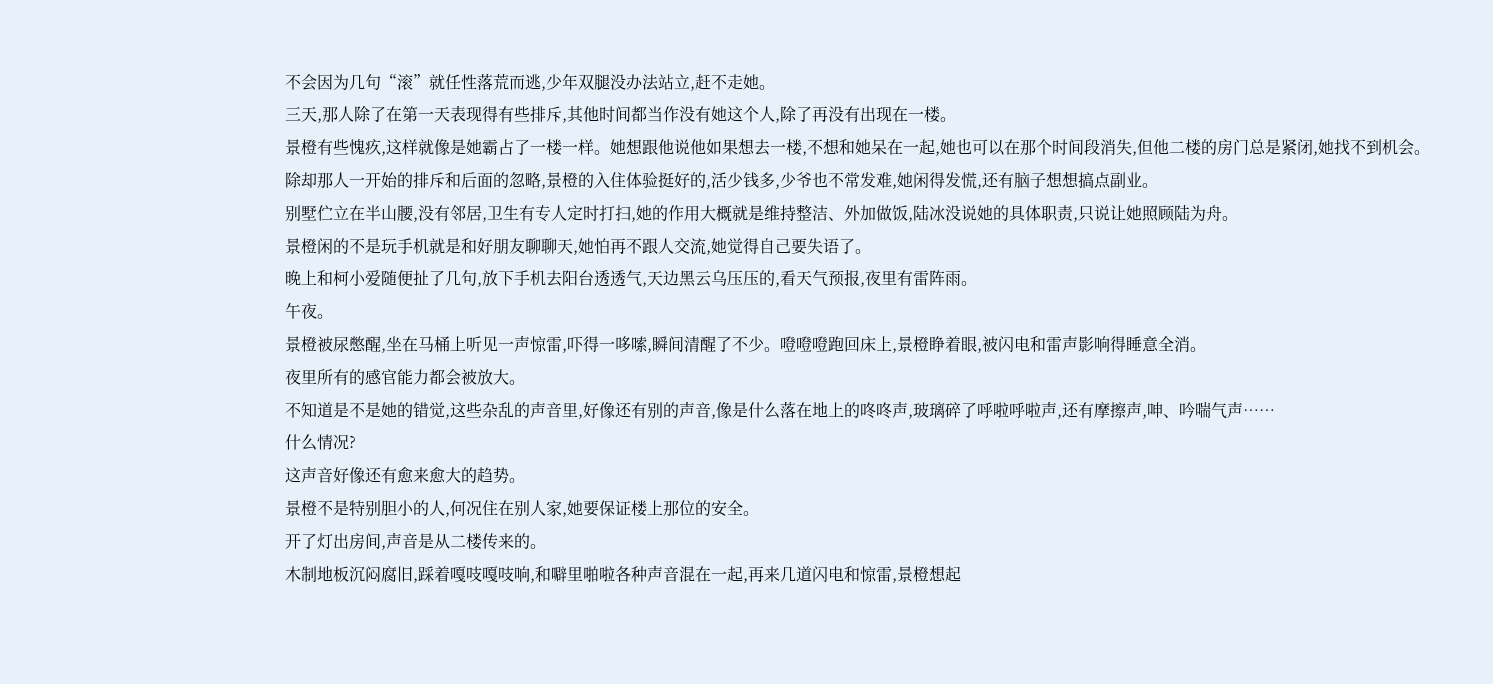不会因为几句“滚”就任性落荒而逃,少年双腿没办法站立,赶不走她。
三天,那人除了在第一天表现得有些排斥,其他时间都当作没有她这个人,除了再没有出现在一楼。
景橙有些愧疚,这样就像是她霸占了一楼一样。她想跟他说他如果想去一楼,不想和她呆在一起,她也可以在那个时间段消失,但他二楼的房门总是紧闭,她找不到机会。
除却那人一开始的排斥和后面的忽略,景橙的入住体验挺好的,活少钱多,少爷也不常发难,她闲得发慌,还有脑子想想搞点副业。
别墅伫立在半山腰,没有邻居,卫生有专人定时打扫,她的作用大概就是维持整洁、外加做饭,陆冰没说她的具体职责,只说让她照顾陆为舟。
景橙闲的不是玩手机就是和好朋友聊聊天,她怕再不跟人交流,她觉得自己要失语了。
晚上和柯小爱随便扯了几句,放下手机去阳台透透气,天边黑云乌压压的,看天气预报,夜里有雷阵雨。
午夜。
景橙被尿憋醒,坐在马桶上听见一声惊雷,吓得一哆嗦,瞬间清醒了不少。噔噔噔跑回床上,景橙睁着眼,被闪电和雷声影响得睡意全消。
夜里所有的感官能力都会被放大。
不知道是不是她的错觉,这些杂乱的声音里,好像还有别的声音,像是什么落在地上的咚咚声,玻璃碎了呼啦呼啦声,还有摩擦声,呻、吟喘气声……
什么情况?
这声音好像还有愈来愈大的趋势。
景橙不是特别胆小的人,何况住在别人家,她要保证楼上那位的安全。
开了灯出房间,声音是从二楼传来的。
木制地板沉闷腐旧,踩着嘎吱嘎吱响,和噼里啪啦各种声音混在一起,再来几道闪电和惊雷,景橙想起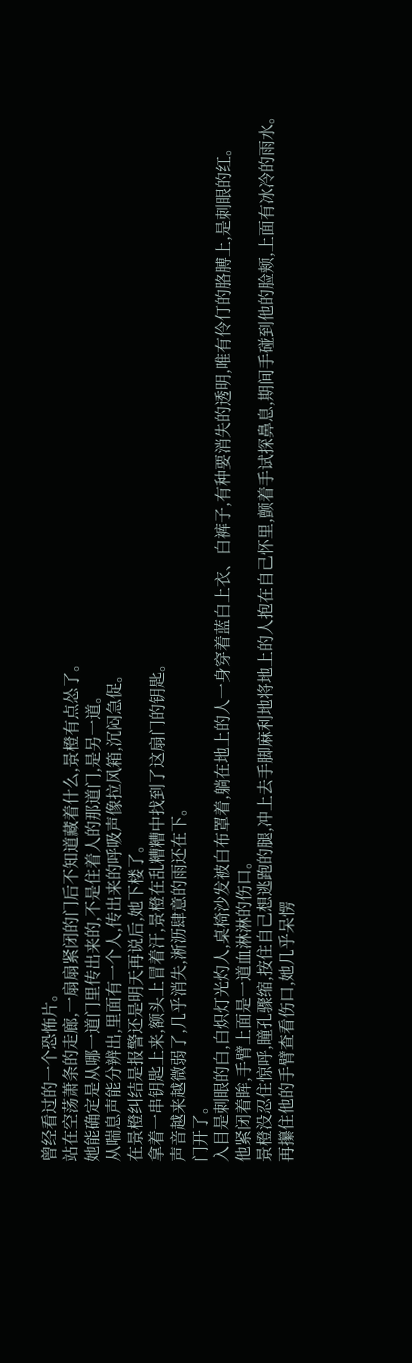曾经看过的一个恐怖片。
站在空荡萧条的走廊,一扇扇紧闭的门后不知道藏着什么,景橙有点怂了。
她能确定是从哪一道门里传出来的,不是住着人的那道门,是另一道。
从喘息声能分辨出,里面有一个人,传出来的呼吸声像拉风箱,沉闷急促。
在景橙纠结是报警还是明天再说后,她下楼了。
拿着一串钥匙上来,额头上冒着汗,景橙在乱糟糟中找到了这扇门的钥匙。
声音越来越微弱了,几乎消失,淅沥肆意的雨还在下。
门开了。
入目是刺眼的白,白炽灯光灼人,桌椅沙发被白布罩着,躺在地上的人一身穿着蓝白上衣、白裤子,有种要消失的透明,唯有伶仃的胳膊上,是刺眼的红。
他紧闭着眸,手臂上面是一道血淋淋的伤口。
景橙没忍住惊呼,瞳孔骤缩,按住自己想逃跑的腿,冲上去手脚麻利地将地上的人抱在自己怀里,颤着手试探鼻息,期间手碰到他的脸颊,上面有冰冷的雨水。
再攥住他的手臂查看伤口,她几乎呆愣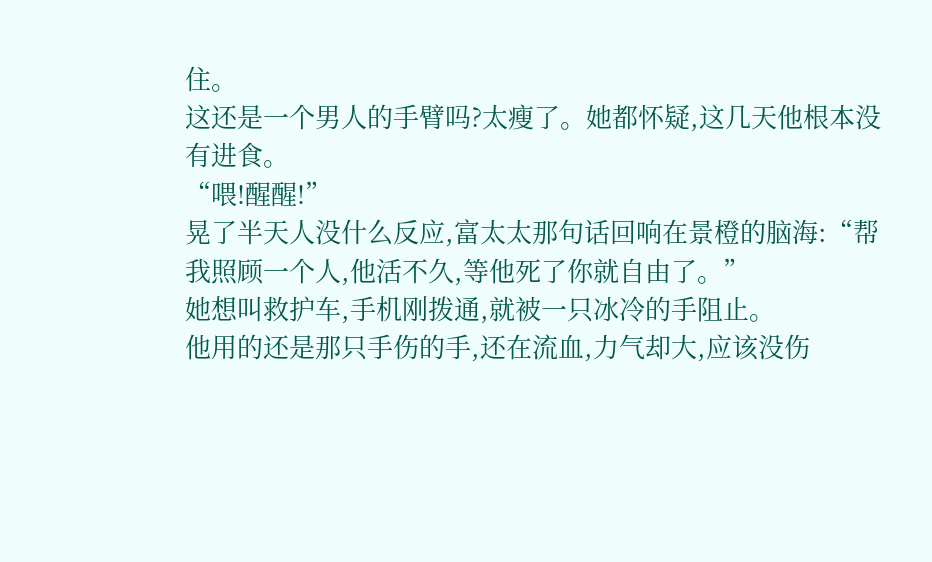住。
这还是一个男人的手臂吗?太瘦了。她都怀疑,这几天他根本没有进食。
“喂!醒醒!”
晃了半天人没什么反应,富太太那句话回响在景橙的脑海:“帮我照顾一个人,他活不久,等他死了你就自由了。”
她想叫救护车,手机刚拨通,就被一只冰冷的手阻止。
他用的还是那只手伤的手,还在流血,力气却大,应该没伤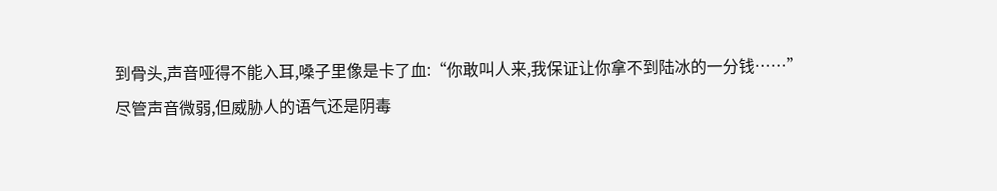到骨头,声音哑得不能入耳,嗓子里像是卡了血:“你敢叫人来,我保证让你拿不到陆冰的一分钱……”
尽管声音微弱,但威胁人的语气还是阴毒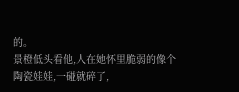的。
景橙低头看他,人在她怀里脆弱的像个陶瓷娃娃,一碰就碎了,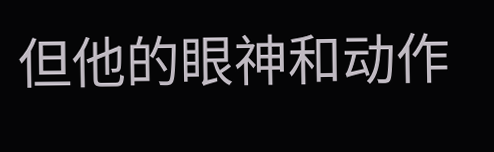但他的眼神和动作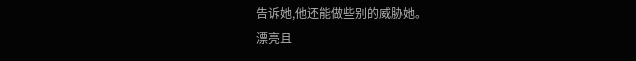告诉她,他还能做些别的威胁她。
漂亮且